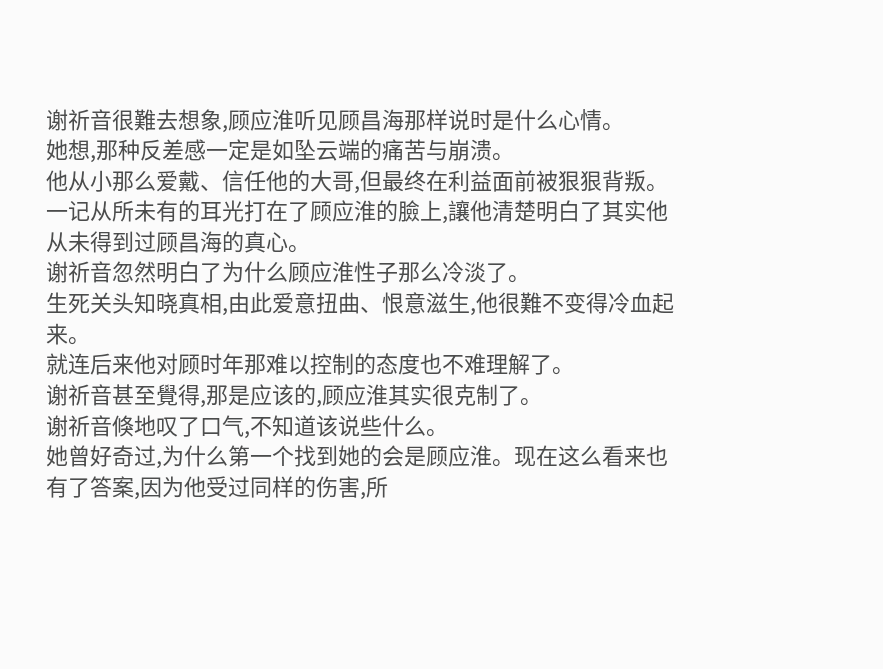谢祈音很難去想象,顾应淮听见顾昌海那样说时是什么心情。
她想,那种反差感一定是如坠云端的痛苦与崩溃。
他从小那么爱戴、信任他的大哥,但最终在利益面前被狠狠背叛。
一记从所未有的耳光打在了顾应淮的臉上,讓他清楚明白了其实他从未得到过顾昌海的真心。
谢祈音忽然明白了为什么顾应淮性子那么冷淡了。
生死关头知晓真相,由此爱意扭曲、恨意滋生,他很難不变得冷血起来。
就连后来他对顾时年那难以控制的态度也不难理解了。
谢祈音甚至覺得,那是应该的,顾应淮其实很克制了。
谢祈音倏地叹了口气,不知道该说些什么。
她曾好奇过,为什么第一个找到她的会是顾应淮。现在这么看来也有了答案,因为他受过同样的伤害,所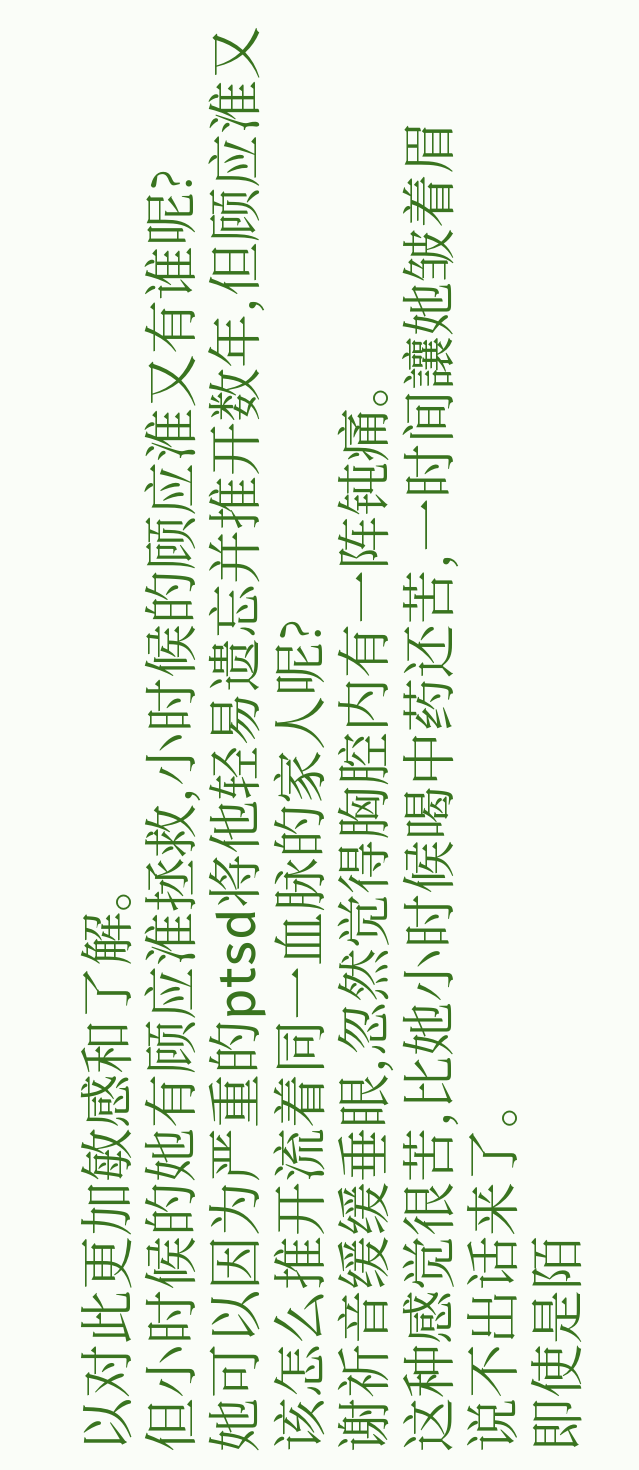以对此更加敏感和了解。
但小时候的她有顾应淮拯救,小时候的顾应淮又有谁呢?
她可以因为严重的ptsd将他轻易遗忘并推开数年,但顾应淮又该怎么推开流着同一血脉的家人呢?
谢祈音缓缓垂眼,忽然觉得胸腔内有一阵钝痛。
这种感觉很苦,比她小时候喝中药还苦,一时间讓她皱着眉
说不出话来了。
即使是陌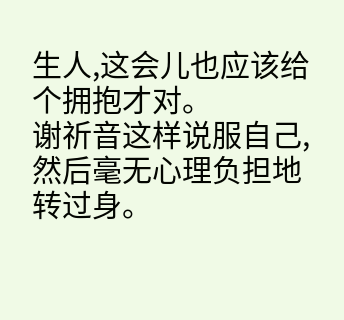生人,这会儿也应该给个拥抱才对。
谢祈音这样说服自己,然后毫无心理负担地转过身。